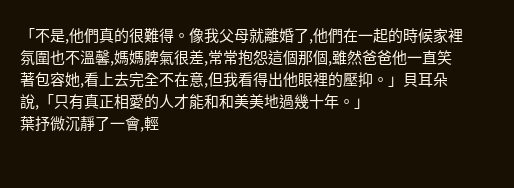「不是,他們真的很難得。像我父母就離婚了,他們在一起的時候家裡氛圍也不溫馨,媽媽脾氣很差,常常抱怨這個那個,雖然爸爸他一直笑著包容她,看上去完全不在意,但我看得出他眼裡的壓抑。」貝耳朵說,「只有真正相愛的人才能和和美美地過幾十年。」
葉抒微沉靜了一會,輕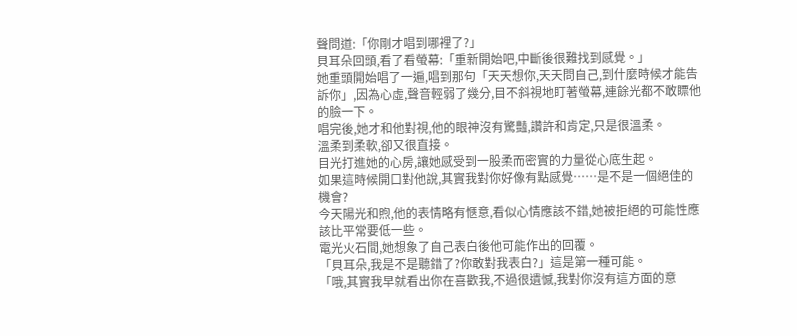聲問道:「你剛才唱到哪裡了?」
貝耳朵回頭,看了看螢幕:「重新開始吧,中斷後很難找到感覺。」
她重頭開始唱了一遍,唱到那句「天天想你,天天問自己,到什麼時候才能告訴你」,因為心虛,聲音輕弱了幾分,目不斜視地盯著螢幕,連餘光都不敢瞟他的臉一下。
唱完後,她才和他對視,他的眼神沒有驚豔,讚許和肯定,只是很溫柔。
溫柔到柔軟,卻又很直接。
目光打進她的心房,讓她感受到一股柔而密實的力量從心底生起。
如果這時候開口對他說,其實我對你好像有點感覺……是不是一個絕佳的機會?
今天陽光和煦,他的表情略有愜意,看似心情應該不錯,她被拒絕的可能性應該比平常要低一些。
電光火石間,她想象了自己表白後他可能作出的回覆。
「貝耳朵,我是不是聽錯了?你敢對我表白?」這是第一種可能。
「哦,其實我早就看出你在喜歡我,不過很遺憾,我對你沒有這方面的意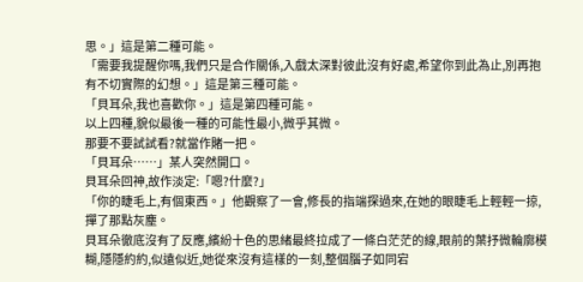思。」這是第二種可能。
「需要我提醒你嗎,我們只是合作關係,入戲太深對彼此沒有好處,希望你到此為止,別再抱有不切實際的幻想。」這是第三種可能。
「貝耳朵,我也喜歡你。」這是第四種可能。
以上四種,貌似最後一種的可能性最小,微乎其微。
那要不要試試看?就當作賭一把。
「貝耳朵……」某人突然開口。
貝耳朵回神,故作淡定:「嗯?什麼?」
「你的睫毛上,有個東西。」他觀察了一會,修長的指端探過來,在她的眼睫毛上輕輕一掠,撣了那點灰塵。
貝耳朵徹底沒有了反應,繽紛十色的思緒最終拉成了一條白茫茫的線,眼前的葉抒微輪廓模糊,隱隱約約,似遠似近,她從來沒有這樣的一刻,整個腦子如同宕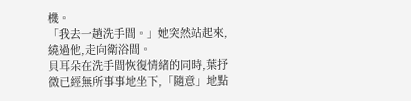機。
「我去一趟洗手間。」她突然站起來,繞過他,走向衛浴間。
貝耳朵在洗手間恢復情緒的同時,葉抒微已經無所事事地坐下,「隨意」地點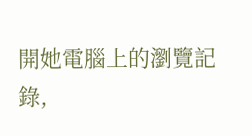開她電腦上的瀏覽記錄,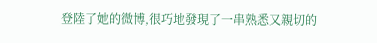登陸了她的微博,很巧地發現了一串熟悉又親切的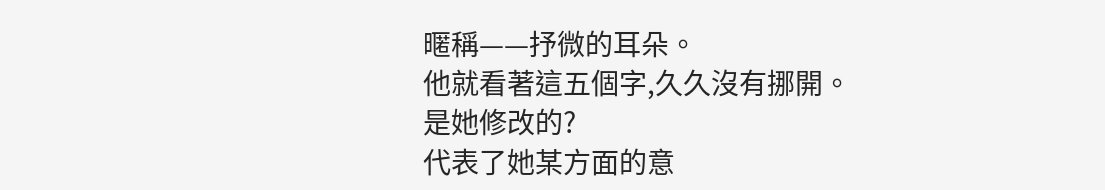暱稱——抒微的耳朵。
他就看著這五個字,久久沒有挪開。
是她修改的?
代表了她某方面的意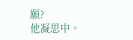願?
他凝思中。